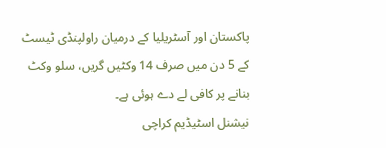پاکستان اور آسٹریلیا کے درمیان راولپنڈی ٹیسٹ کے 5 دن میں صرف 14 وکٹیں گریں، سلو وکٹ بنانے پر کافی لے دے ہوئی ہے۔
نیشنل اسٹیڈیم کراچی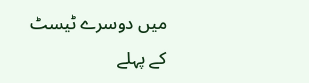میں دوسرے ٹیسٹ کے پہلے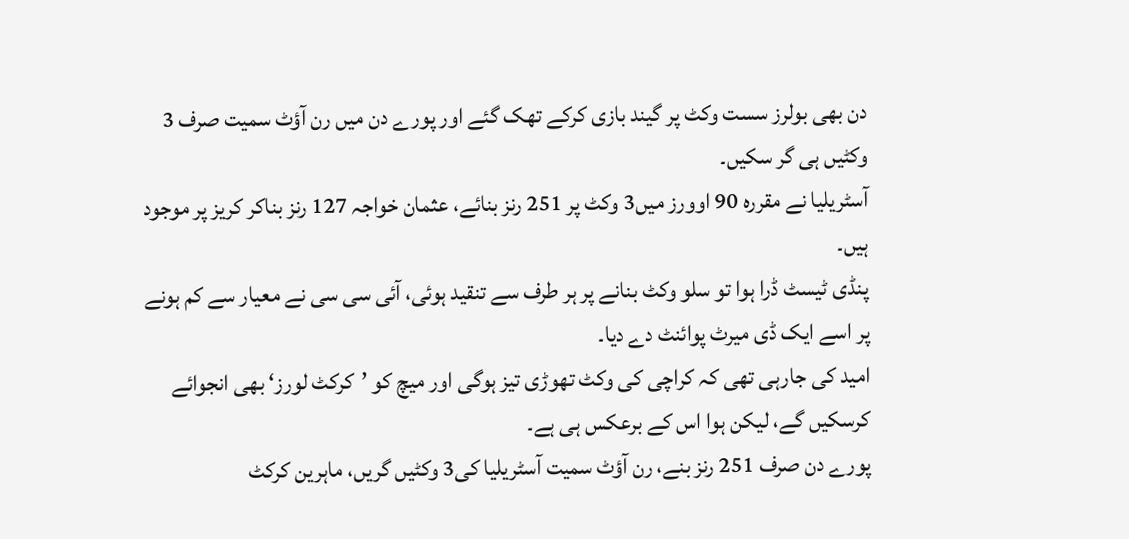دن بھی بولرز سست وکٹ پر گیند بازی کرکے تھک گئے اور پورے دن میں رن آؤٹ سمیت صرف 3 وکٹیں ہی گر سکیں۔
آسٹریلیا نے مقررہ 90 اوورز میں3 وکٹ پر 251 رنز بنائے، عثمان خواجہ 127 رنز بناکر کریز پر موجود ہیں۔
پنڈی ٹیسٹ ڈرا ہوا تو سلو وکٹ بنانے پر ہر طرف سے تنقید ہوئی، آئی سی سی نے معیار سے کم ہونے پر اسے ایک ڈی میرٹ پوائنٹ دے دیا۔
امید کی جارہی تھی کہ کراچی کی وکٹ تھوڑی تیز ہوگی اور میچ کو ’کرکٹ لورز‘ بھی انجوائے کرسکیں گے، لیکن ہوا اس کے برعکس ہی ہے۔
پورے دن صرف 251 رنز بنے، رن آؤٹ سمیت آسٹریلیا کی3 وکٹیں گریں، ماہرین کرکٹ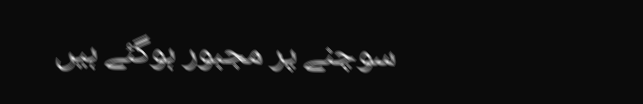سوچنے پر مجبور ہوگئے ہیں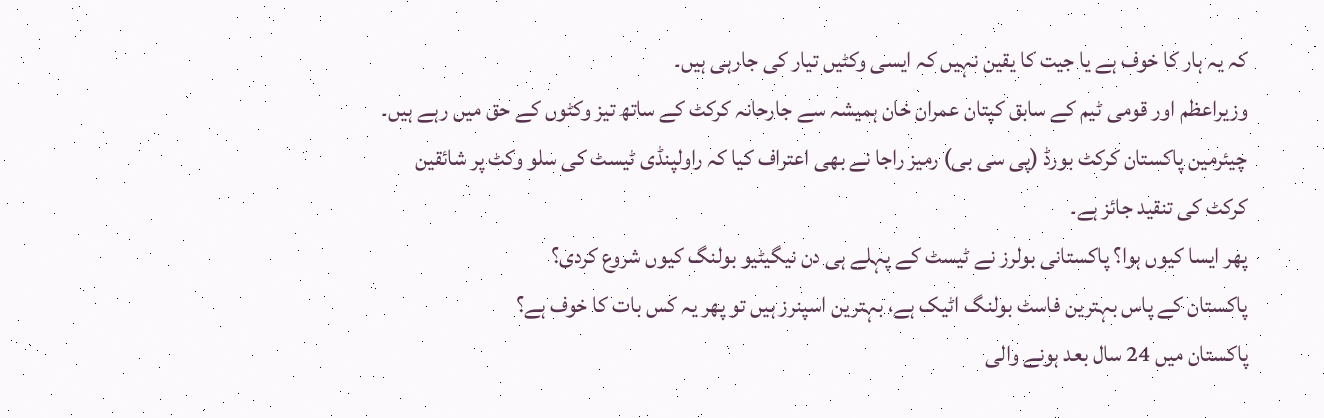کہ یہ ہار کا خوف ہے یا جیت کا یقین نہیں کہ ایسی وکٹیں تیار کی جارہی ہیں۔
وزیراعظم اور قومی ٹیم کے سابق کپتان عمران خان ہمیشہ سے جارحانہ کرکٹ کے ساتھ تیز وکٹوں کے حق میں رہے ہیں۔
چیئرمین پاکستان کرکٹ بورڈ (پی سی بی) رمیز راجا نے بھی اعتراف کیا کہ راولپنڈی ٹیسٹ کی سلو وکٹ پر شائقین کرکٹ کی تنقید جائز ہے۔
پھر ایسا کیوں ہوا؟ پاکستانی بولرز نے ٹیسٹ کے پہلے ہی دن نیگیٹیو بولنگ کیوں شروع کردی؟
پاکستان کے پاس بہترین فاسٹ بولنگ اٹیک ہے، بہترین اسپنرز ہیں تو پھر یہ کس بات کا خوف ہے؟
پاکستان میں 24 سال بعد ہونے والی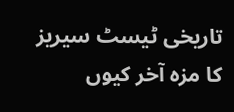تاریخی ٹیسٹ سیریز کا مزہ آخر کیوں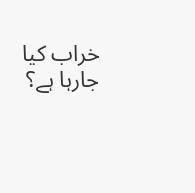خراب کیا جارہا ہے؟